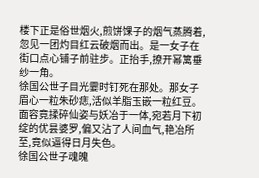楼下正是俗世烟火,煎饼馃子的烟气蒸腾着,忽见一团灼目红云破烟而出。是一女子在街口点心铺子前驻步。正抬手,撩开幂篱垂纱一角。
徐国公世子目光霎时钉死在那处。那女子眉心一粒朱砂痣,活似羊脂玉嵌一粒红豆。面容竟揉碎仙姿与妖冶于一体,宛若月下初绽的优昙婆罗,偏又沾了人间血气,艳冶所至,竟似逼得日月失色。
徐国公世子魂魄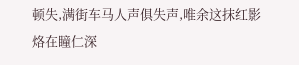顿失,满街车马人声俱失声,唯余这抹红影烙在瞳仁深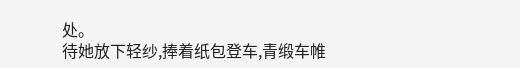处。
待她放下轻纱,捧着纸包登车,青缎车帷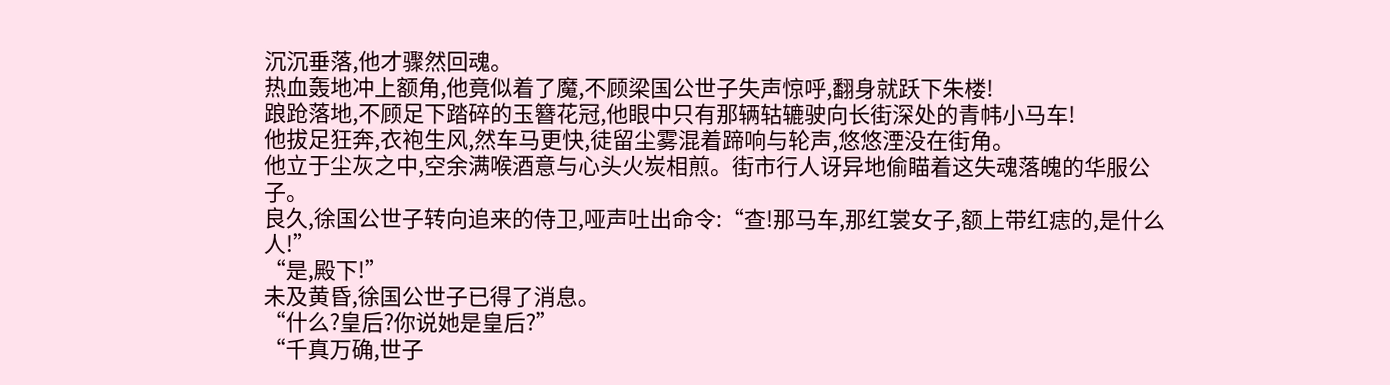沉沉垂落,他才骤然回魂。
热血轰地冲上额角,他竟似着了魔,不顾梁国公世子失声惊呼,翻身就跃下朱楼!
踉跄落地,不顾足下踏碎的玉簪花冠,他眼中只有那辆轱辘驶向长街深处的青帏小马车!
他拔足狂奔,衣袍生风,然车马更快,徒留尘雾混着蹄响与轮声,悠悠湮没在街角。
他立于尘灰之中,空余满喉酒意与心头火炭相煎。街市行人讶异地偷瞄着这失魂落魄的华服公子。
良久,徐国公世子转向追来的侍卫,哑声吐出命令:“查!那马车,那红裳女子,额上带红痣的,是什么人!”
“是,殿下!”
未及黄昏,徐国公世子已得了消息。
“什么?皇后?你说她是皇后?”
“千真万确,世子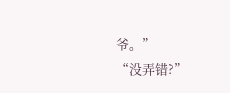爷。”
“没弄错?”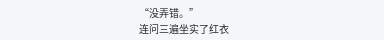“没弄错。”
连问三遍坐实了红衣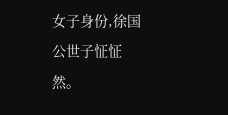女子身份,徐国公世子怔怔然。